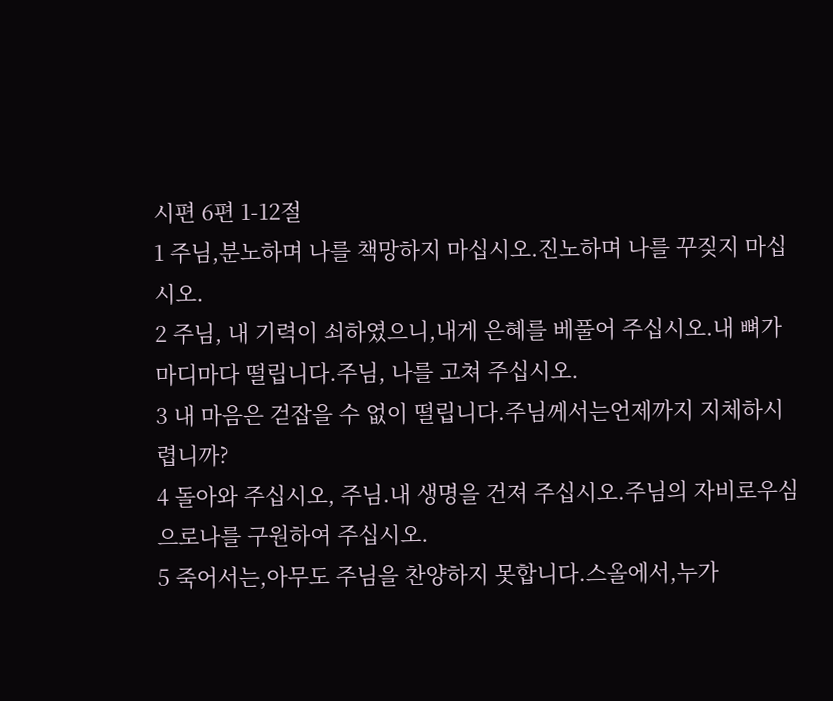시편 6편 1-12절
1 주님,분노하며 나를 책망하지 마십시오.진노하며 나를 꾸짖지 마십시오.
2 주님, 내 기력이 쇠하였으니,내게 은혜를 베풀어 주십시오.내 뼈가 마디마다 떨립니다.주님, 나를 고쳐 주십시오.
3 내 마음은 걷잡을 수 없이 떨립니다.주님께서는언제까지 지체하시렵니까?
4 돌아와 주십시오, 주님.내 생명을 건져 주십시오.주님의 자비로우심으로나를 구원하여 주십시오.
5 죽어서는,아무도 주님을 찬양하지 못합니다.스올에서,누가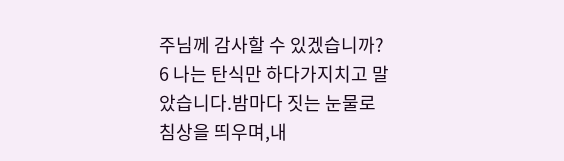주님께 감사할 수 있겠습니까?
6 나는 탄식만 하다가지치고 말았습니다.밤마다 짓는 눈물로 침상을 띄우며,내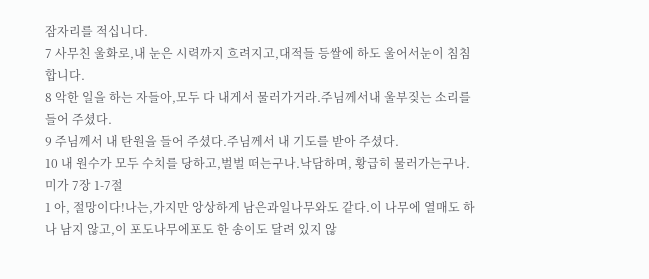잠자리를 적십니다.
7 사무친 울화로,내 눈은 시력까지 흐려지고,대적들 등쌀에 하도 울어서눈이 침침합니다.
8 악한 일을 하는 자들아,모두 다 내게서 물러가거라.주님께서내 울부짖는 소리를 들어 주셨다.
9 주님께서 내 탄원을 들어 주셨다.주님께서 내 기도를 받아 주셨다.
10 내 원수가 모두 수치를 당하고,벌벌 떠는구나.낙담하며, 황급히 물러가는구나.
미가 7장 1-7절
1 아, 절망이다!나는,가지만 앙상하게 남은과일나무와도 같다.이 나무에 열매도 하나 남지 않고,이 포도나무에포도 한 송이도 달려 있지 않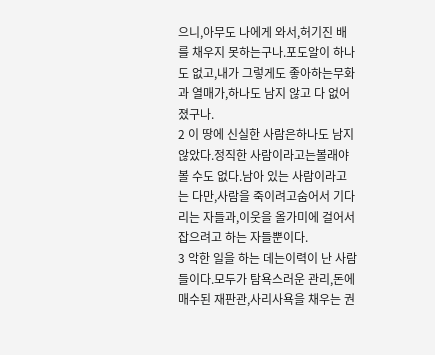으니,아무도 나에게 와서,허기진 배를 채우지 못하는구나.포도알이 하나도 없고,내가 그렇게도 좋아하는무화과 열매가,하나도 남지 않고 다 없어졌구나.
2 이 땅에 신실한 사람은하나도 남지 않았다.정직한 사람이라고는볼래야 볼 수도 없다.남아 있는 사람이라고는 다만,사람을 죽이려고숨어서 기다리는 자들과,이웃을 올가미에 걸어서잡으려고 하는 자들뿐이다.
3 악한 일을 하는 데는이력이 난 사람들이다.모두가 탐욕스러운 관리,돈에 매수된 재판관,사리사욕을 채우는 권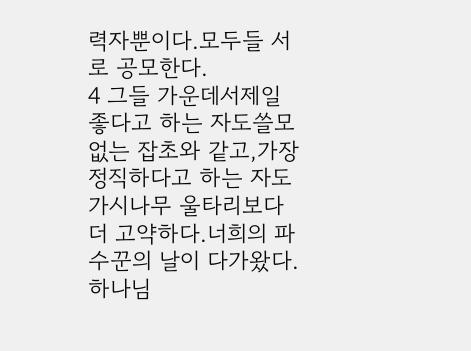력자뿐이다.모두들 서로 공모한다.
4 그들 가운데서제일 좋다고 하는 자도쓸모 없는 잡초와 같고,가장 정직하다고 하는 자도가시나무 울타리보다 더 고약하다.너희의 파수꾼의 날이 다가왔다.하나님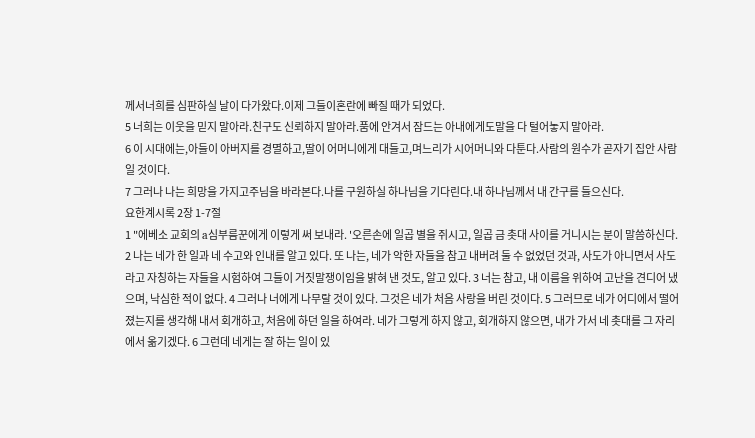께서너희를 심판하실 날이 다가왔다.이제 그들이혼란에 빠질 때가 되었다.
5 너희는 이웃을 믿지 말아라.친구도 신뢰하지 말아라.품에 안겨서 잠드는 아내에게도말을 다 털어놓지 말아라.
6 이 시대에는,아들이 아버지를 경멸하고,딸이 어머니에게 대들고,며느리가 시어머니와 다툰다.사람의 원수가 곧자기 집안 사람일 것이다.
7 그러나 나는 희망을 가지고주님을 바라본다.나를 구원하실 하나님을 기다린다.내 하나님께서 내 간구를 들으신다.
요한계시록 2장 1-7절
1 "에베소 교회의 a심부름꾼에게 이렇게 써 보내라. '오른손에 일곱 별을 쥐시고, 일곱 금 촛대 사이를 거니시는 분이 말씀하신다.
2 나는 네가 한 일과 네 수고와 인내를 알고 있다. 또 나는, 네가 악한 자들을 참고 내버려 둘 수 없었던 것과, 사도가 아니면서 사도라고 자칭하는 자들을 시험하여 그들이 거짓말쟁이임을 밝혀 낸 것도, 알고 있다. 3 너는 참고, 내 이름을 위하여 고난을 견디어 냈으며, 낙심한 적이 없다. 4 그러나 너에게 나무랄 것이 있다. 그것은 네가 처음 사랑을 버린 것이다. 5 그러므로 네가 어디에서 떨어졌는지를 생각해 내서 회개하고, 처음에 하던 일을 하여라. 네가 그렇게 하지 않고, 회개하지 않으면, 내가 가서 네 촛대를 그 자리에서 옮기겠다. 6 그런데 네게는 잘 하는 일이 있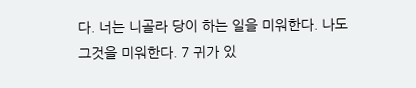다. 너는 니골라 당이 하는 일을 미워한다. 나도 그것을 미워한다. 7 귀가 있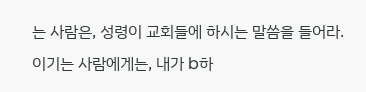는 사람은, 성령이 교회들에 하시는 말씀을 들어라. 이기는 사람에게는, 내가 b하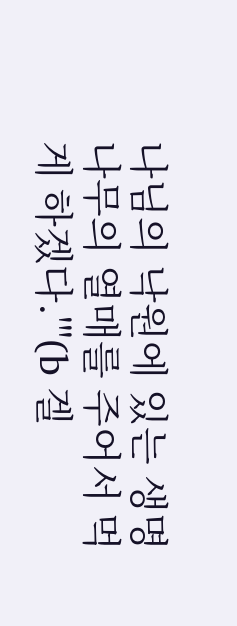나님의 낙원에 있는 생명 나무의 열매를 주어서 먹게 하겠다.'"(b 겔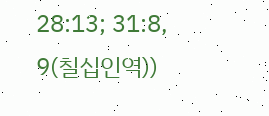28:13; 31:8, 9(칠십인역))